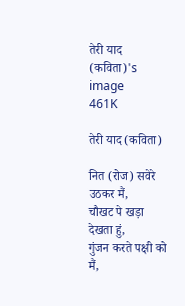तेरी याद (कविता)'s image
461K

तेरी याद (कविता)

नित (रोज) सवेरे उठकर मैं,
चौखट पे खड़ा देखता हुं,
गुंजन करते पक्षी को मैं,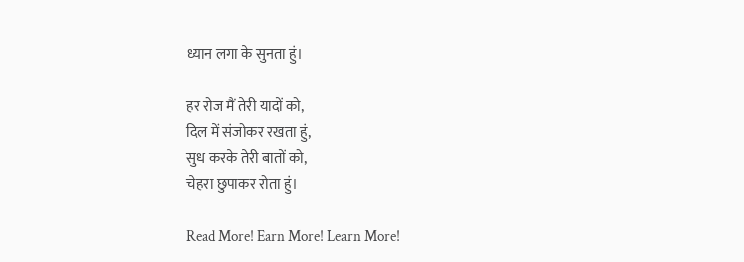ध्यान लगा के सुनता हुं।

हर रोज मैं तेरी यादों को,
दिल में संजोकर रखता हुं,
सुध करके तेरी बातों को,
चेहरा छुपाकर रोता हुं।

Read More! Earn More! Learn More!